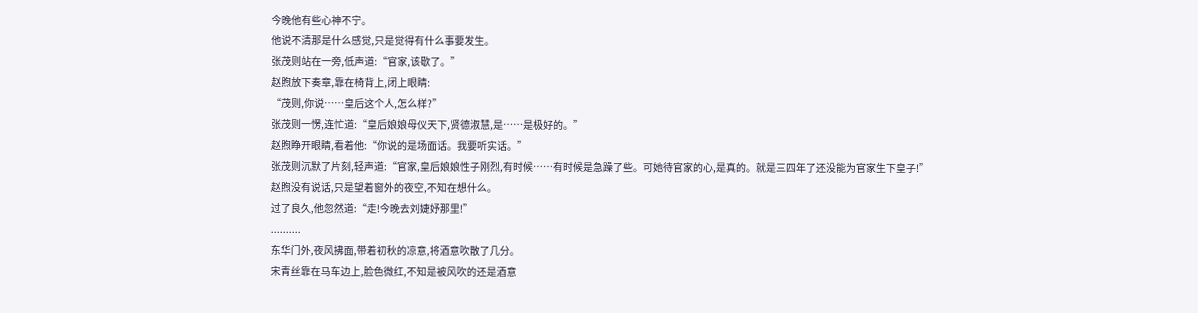今晚他有些心神不宁。
他说不清那是什么感觉,只是觉得有什么事要发生。
张茂则站在一旁,低声道:“官家,该歇了。”
赵煦放下奏章,靠在椅背上,闭上眼睛:
“茂则,你说……皇后这个人,怎么样?”
张茂则一愣,连忙道:“皇后娘娘母仪天下,贤德淑慧,是……是极好的。”
赵煦睁开眼睛,看着他:“你说的是场面话。我要听实话。”
张茂则沉默了片刻,轻声道:“官家,皇后娘娘性子刚烈,有时候……有时候是急躁了些。可她待官家的心,是真的。就是三四年了还没能为官家生下皇子!”
赵煦没有说话,只是望着窗外的夜空,不知在想什么。
过了良久,他忽然道:“走!今晚去刘婕妤那里!”
..........
东华门外,夜风拂面,带着初秋的凉意,将酒意吹散了几分。
宋青丝靠在马车边上,脸色微红,不知是被风吹的还是酒意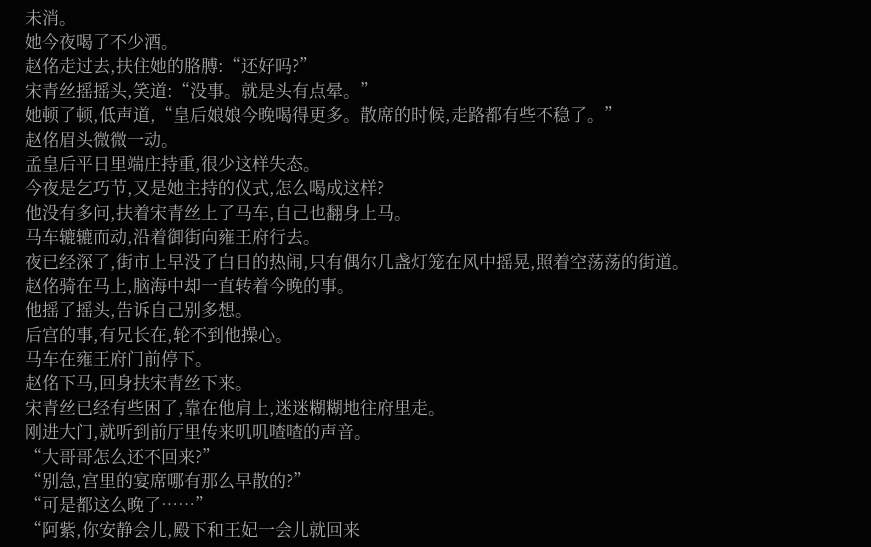未消。
她今夜喝了不少酒。
赵佲走过去,扶住她的胳膊:“还好吗?”
宋青丝摇摇头,笑道:“没事。就是头有点晕。”
她顿了顿,低声道,“皇后娘娘今晚喝得更多。散席的时候,走路都有些不稳了。”
赵佲眉头微微一动。
孟皇后平日里端庄持重,很少这样失态。
今夜是乞巧节,又是她主持的仪式,怎么喝成这样?
他没有多问,扶着宋青丝上了马车,自己也翻身上马。
马车辘辘而动,沿着御街向雍王府行去。
夜已经深了,街市上早没了白日的热闹,只有偶尔几盏灯笼在风中摇晃,照着空荡荡的街道。
赵佲骑在马上,脑海中却一直转着今晚的事。
他摇了摇头,告诉自己别多想。
后宫的事,有兄长在,轮不到他操心。
马车在雍王府门前停下。
赵佲下马,回身扶宋青丝下来。
宋青丝已经有些困了,靠在他肩上,迷迷糊糊地往府里走。
刚进大门,就听到前厅里传来叽叽喳喳的声音。
“大哥哥怎么还不回来?”
“别急,宫里的宴席哪有那么早散的?”
“可是都这么晚了……”
“阿紫,你安静会儿,殿下和王妃一会儿就回来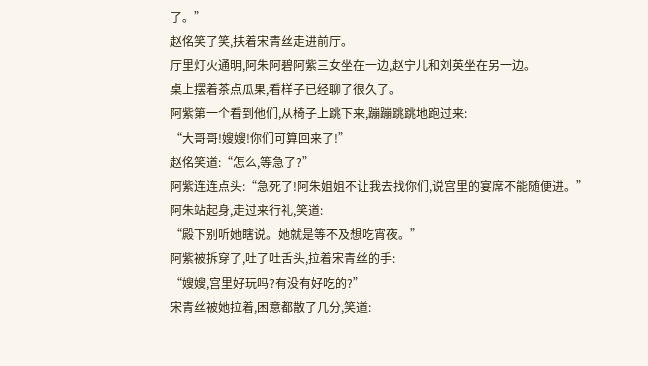了。”
赵佲笑了笑,扶着宋青丝走进前厅。
厅里灯火通明,阿朱阿碧阿紫三女坐在一边,赵宁儿和刘英坐在另一边。
桌上摆着茶点瓜果,看样子已经聊了很久了。
阿紫第一个看到他们,从椅子上跳下来,蹦蹦跳跳地跑过来:
“大哥哥!嫂嫂!你们可算回来了!”
赵佲笑道:“怎么,等急了?”
阿紫连连点头:“急死了!阿朱姐姐不让我去找你们,说宫里的宴席不能随便进。”
阿朱站起身,走过来行礼,笑道:
“殿下别听她瞎说。她就是等不及想吃宵夜。”
阿紫被拆穿了,吐了吐舌头,拉着宋青丝的手:
“嫂嫂,宫里好玩吗?有没有好吃的?”
宋青丝被她拉着,困意都散了几分,笑道: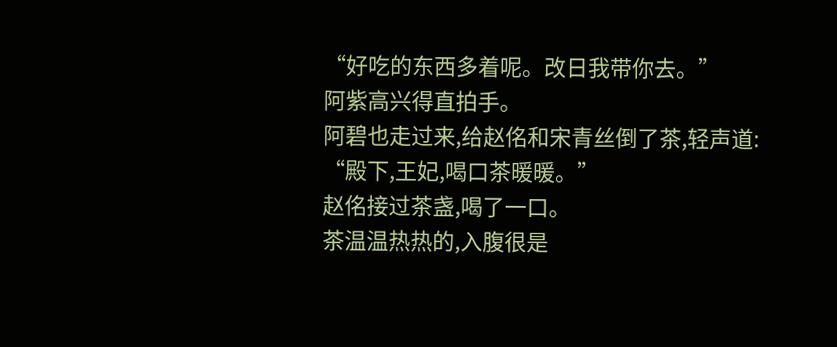“好吃的东西多着呢。改日我带你去。”
阿紫高兴得直拍手。
阿碧也走过来,给赵佲和宋青丝倒了茶,轻声道:
“殿下,王妃,喝口茶暖暖。”
赵佲接过茶盏,喝了一口。
茶温温热热的,入腹很是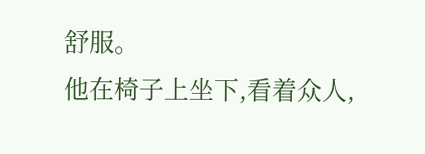舒服。
他在椅子上坐下,看着众人,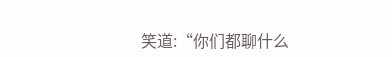笑道:“你们都聊什么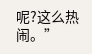呢?这么热闹。”